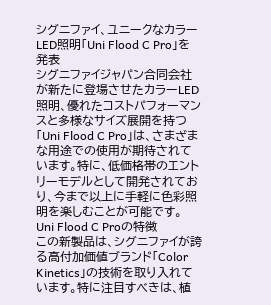シグニファイ、ユニークなカラーLED照明「Uni Flood C Pro」を発表
シグニファイジャパン合同会社が新たに登場させたカラーLED照明、優れたコストパフォーマンスと多様なサイズ展開を持つ「Uni Flood C Pro」は、さまざまな用途での使用が期待されています。特に、低価格帯のエントリーモデルとして開発されており、今まで以上に手軽に色彩照明を楽しむことが可能です。
Uni Flood C Proの特徴
この新製品は、シグニファイが誇る高付加価値ブランド「Color Kinetics」の技術を取り入れています。特に注目すべきは、植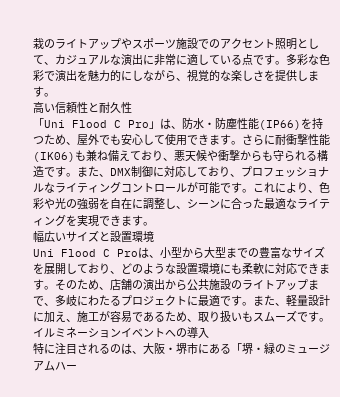栽のライトアップやスポーツ施設でのアクセント照明として、カジュアルな演出に非常に適している点です。多彩な色彩で演出を魅力的にしながら、視覚的な楽しさを提供します。
高い信頼性と耐久性
「Uni Flood C Pro」は、防水・防塵性能(IP66)を持つため、屋外でも安心して使用できます。さらに耐衝撃性能(IK06)も兼ね備えており、悪天候や衝撃からも守られる構造です。また、DMX制御に対応しており、プロフェッショナルなライティングコントロールが可能です。これにより、色彩や光の強弱を自在に調整し、シーンに合った最適なライティングを実現できます。
幅広いサイズと設置環境
Uni Flood C Proは、小型から大型までの豊富なサイズを展開しており、どのような設置環境にも柔軟に対応できます。そのため、店舗の演出から公共施設のライトアップまで、多岐にわたるプロジェクトに最適です。また、軽量設計に加え、施工が容易であるため、取り扱いもスムーズです。
イルミネーションイベントへの導入
特に注目されるのは、大阪・堺市にある「堺・緑のミュージアムハー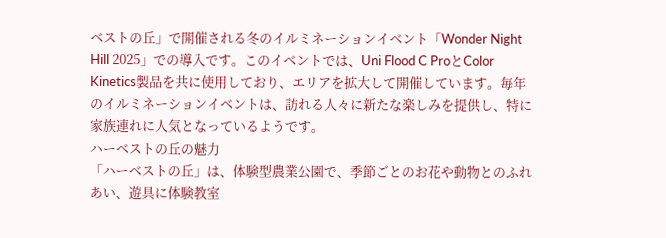ベストの丘」で開催される冬のイルミネーションイベント「Wonder Night Hill 2025」での導入です。このイベントでは、Uni Flood C ProとColor Kinetics製品を共に使用しており、エリアを拡大して開催しています。毎年のイルミネーションイベントは、訪れる人々に新たな楽しみを提供し、特に家族連れに人気となっているようです。
ハーベストの丘の魅力
「ハーベストの丘」は、体験型農業公園で、季節ごとのお花や動物とのふれあい、遊具に体験教室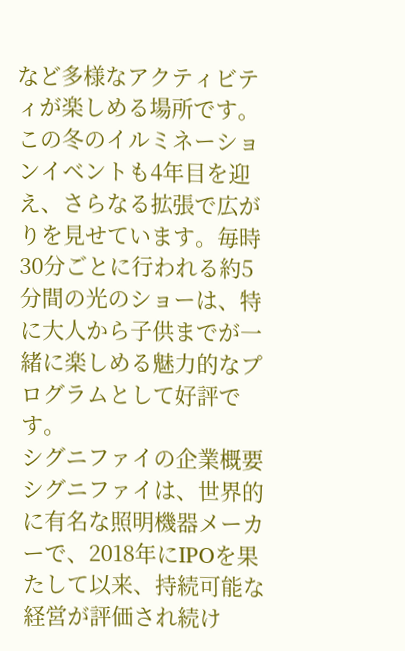など多様なアクティビティが楽しめる場所です。この冬のイルミネーションイベントも4年目を迎え、さらなる拡張で広がりを見せています。毎時30分ごとに行われる約5分間の光のショーは、特に大人から子供までが一緒に楽しめる魅力的なプログラムとして好評です。
シグニファイの企業概要
シグニファイは、世界的に有名な照明機器メーカーで、2018年にIPOを果たして以来、持続可能な経営が評価され続け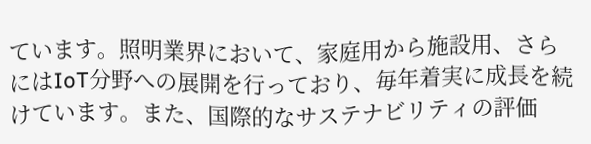ています。照明業界において、家庭用から施設用、さらにはIoT分野への展開を行っており、毎年着実に成長を続けています。また、国際的なサステナビリティの評価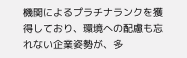機関によるプラチナランクを獲得しており、環境への配慮も忘れない企業姿勢が、多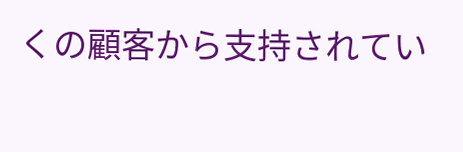くの顧客から支持されてい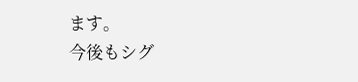ます。
今後もシグ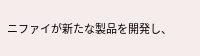ニファイが新たな製品を開発し、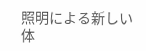照明による新しい体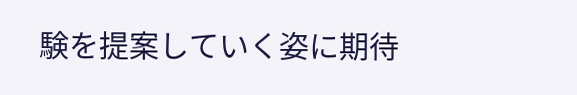験を提案していく姿に期待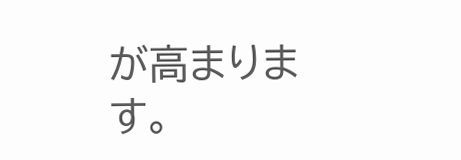が高まります。